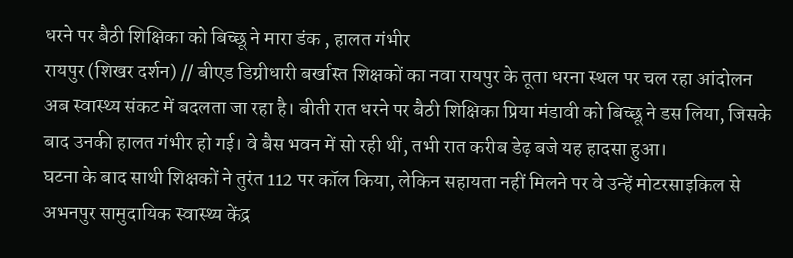धरने पर बैठी शिक्षिका को बिच्छू ने मारा डंक , हालत गंभीर
रायपुर (शिखर दर्शन) // बीएड डिग्रीधारी बर्खास्त शिक्षकों का नवा रायपुर के तूता धरना स्थल पर चल रहा आंदोलन अब स्वास्थ्य संकट में बदलता जा रहा है। बीती रात धरने पर बैठी शिक्षिका प्रिया मंडावी को बिच्छू ने डस लिया, जिसके बाद उनकी हालत गंभीर हो गई। वे बैस भवन में सो रही थीं, तभी रात करीब डेढ़ बजे यह हादसा हुआ।
घटना के बाद साथी शिक्षकों ने तुरंत 112 पर कॉल किया, लेकिन सहायता नहीं मिलने पर वे उन्हें मोटरसाइकिल से अभनपुर सामुदायिक स्वास्थ्य केंद्र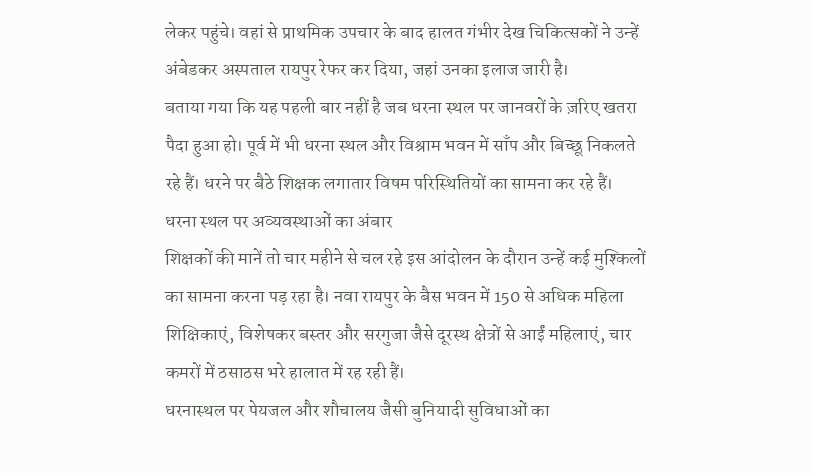लेकर पहुंचे। वहां से प्राथमिक उपचार के बाद हालत गंभीर देख चिकित्सकों ने उन्हें अंबेडकर अस्पताल रायपुर रेफर कर दिया, जहां उनका इलाज जारी है।
बताया गया कि यह पहली बार नहीं है जब धरना स्थल पर जानवरों के ज़रिए खतरा पैदा हुआ हो। पूर्व में भी धरना स्थल और विश्राम भवन में साँप और बिच्छू निकलते रहे हैं। धरने पर बैठे शिक्षक लगातार विषम परिस्थितियों का सामना कर रहे हैं।
धरना स्थल पर अव्यवस्थाओं का अंबार
शिक्षकों की मानें तो चार महीने से चल रहे इस आंदोलन के दौरान उन्हें कई मुश्किलों का सामना करना पड़ रहा है। नवा रायपुर के बैस भवन में 150 से अधिक महिला शिक्षिकाएं, विशेषकर बस्तर और सरगुजा जैसे दूरस्थ क्षेत्रों से आईं महिलाएं, चार कमरों में ठसाठस भरे हालात में रह रही हैं।
धरनास्थल पर पेयजल और शौचालय जैसी बुनियादी सुविधाओं का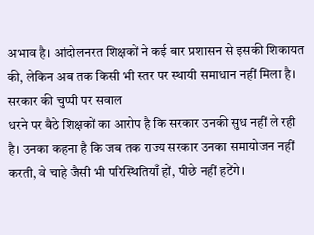अभाव है। आंदोलनरत शिक्षकों ने कई बार प्रशासन से इसकी शिकायत की, लेकिन अब तक किसी भी स्तर पर स्थायी समाधान नहीं मिला है।
सरकार की चुप्पी पर सवाल
धरने पर बैठे शिक्षकों का आरोप है कि सरकार उनकी सुध नहीं ले रही है। उनका कहना है कि जब तक राज्य सरकार उनका समायोजन नहीं करती, वे चाहे जैसी भी परिस्थितियाँ हों, पीछे नहीं हटेंगे।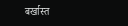बर्खास्त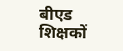बीएड शिक्षकों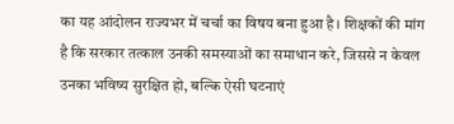का यह आंदोलन राज्यभर में चर्चा का विषय बना हुआ है। शिक्षकों की मांग है कि सरकार तत्काल उनकी समस्याओं का समाधान करे, जिससे न केवल उनका भविष्य सुरक्षित हो, बल्कि ऐसी घटनाएं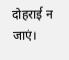दोहराई न जाएं।